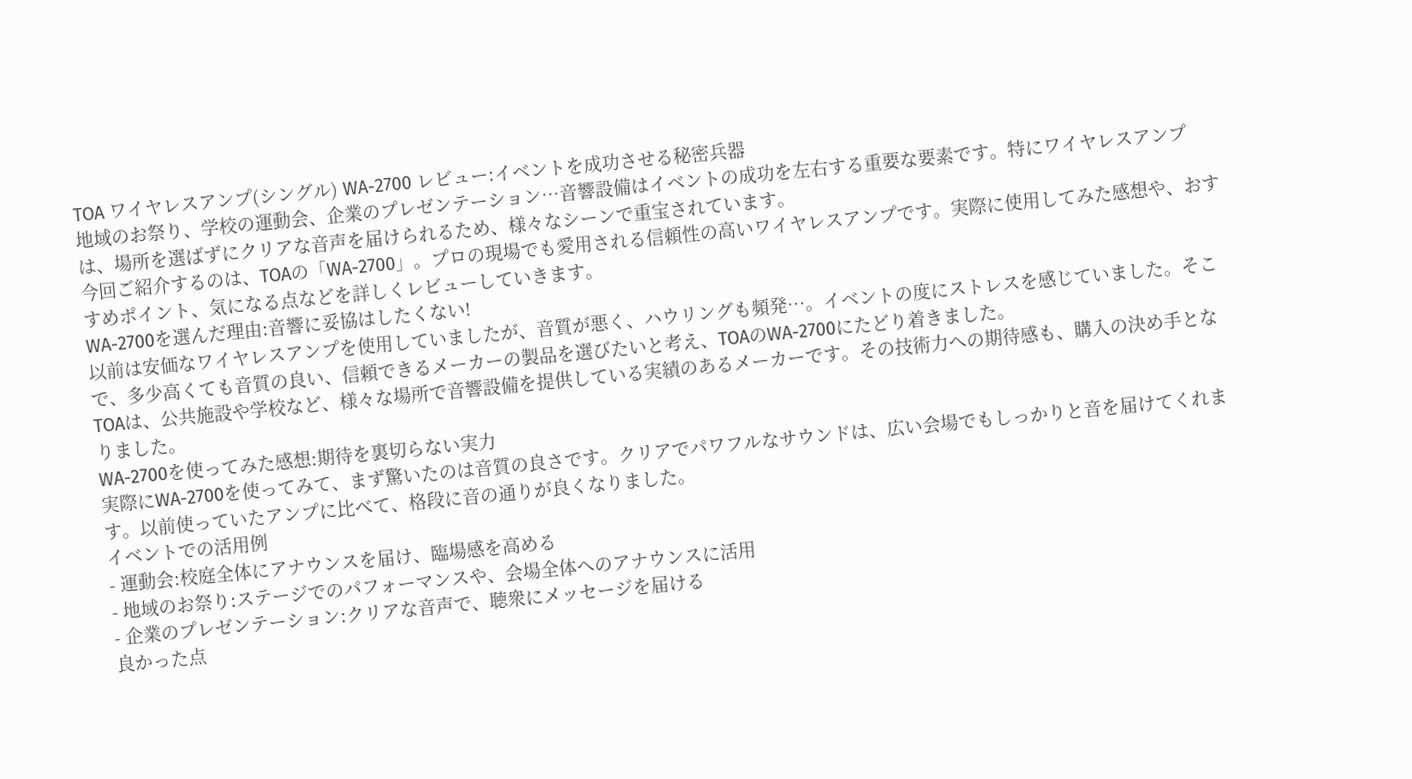TOA ワイヤレスアンプ(シングル) WA-2700 レビュー:イベントを成功させる秘密兵器
地域のお祭り、学校の運動会、企業のプレゼンテーション…音響設備はイベントの成功を左右する重要な要素です。特にワイヤレスアンプは、場所を選ばずにクリアな音声を届けられるため、様々なシーンで重宝されています。
今回ご紹介するのは、TOAの「WA-2700」。プロの現場でも愛用される信頼性の高いワイヤレスアンプです。実際に使用してみた感想や、おすすめポイント、気になる点などを詳しくレビューしていきます。
WA-2700を選んだ理由:音響に妥協はしたくない!
以前は安価なワイヤレスアンプを使用していましたが、音質が悪く、ハウリングも頻発…。イベントの度にストレスを感じていました。そこで、多少高くても音質の良い、信頼できるメーカーの製品を選びたいと考え、TOAのWA-2700にたどり着きました。
TOAは、公共施設や学校など、様々な場所で音響設備を提供している実績のあるメーカーです。その技術力への期待感も、購入の決め手となりました。
WA-2700を使ってみた感想:期待を裏切らない実力
実際にWA-2700を使ってみて、まず驚いたのは音質の良さです。クリアでパワフルなサウンドは、広い会場でもしっかりと音を届けてくれます。以前使っていたアンプに比べて、格段に音の通りが良くなりました。
イベントでの活用例
- 運動会:校庭全体にアナウンスを届け、臨場感を高める
- 地域のお祭り:ステージでのパフォーマンスや、会場全体へのアナウンスに活用
- 企業のプレゼンテーション:クリアな音声で、聴衆にメッセージを届ける
良かった点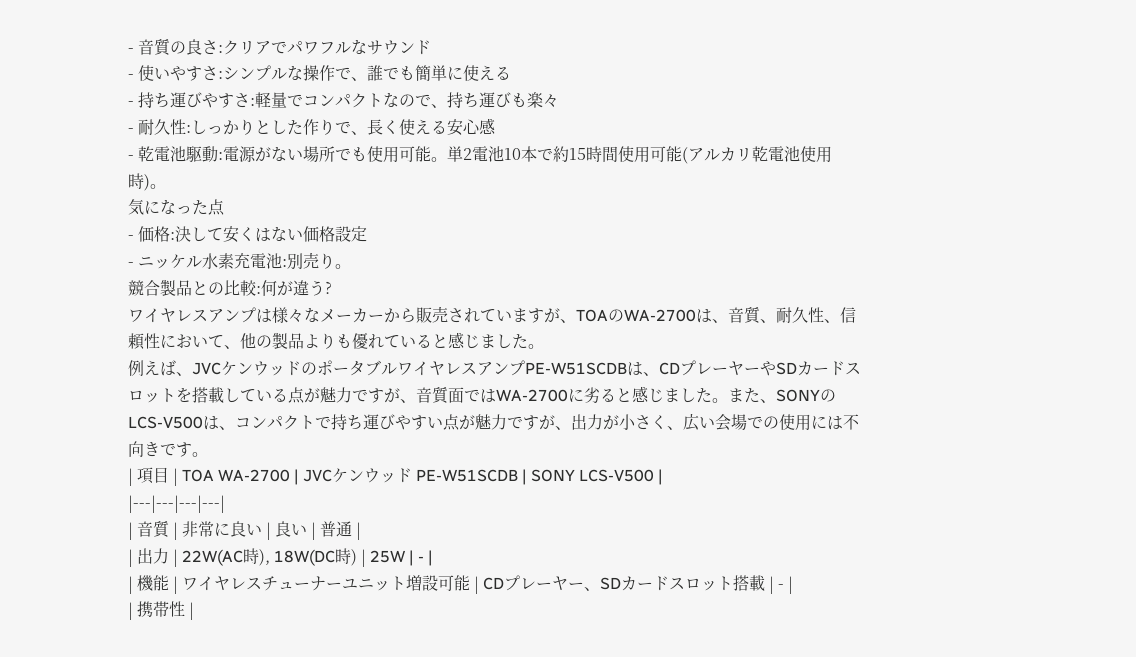- 音質の良さ:クリアでパワフルなサウンド
- 使いやすさ:シンプルな操作で、誰でも簡単に使える
- 持ち運びやすさ:軽量でコンパクトなので、持ち運びも楽々
- 耐久性:しっかりとした作りで、長く使える安心感
- 乾電池駆動:電源がない場所でも使用可能。単2電池10本で約15時間使用可能(アルカリ乾電池使用時)。
気になった点
- 価格:決して安くはない価格設定
- ニッケル水素充電池:別売り。
競合製品との比較:何が違う?
ワイヤレスアンプは様々なメーカーから販売されていますが、TOAのWA-2700は、音質、耐久性、信頼性において、他の製品よりも優れていると感じました。
例えば、JVCケンウッドのポータブルワイヤレスアンプPE-W51SCDBは、CDプレーヤーやSDカードスロットを搭載している点が魅力ですが、音質面ではWA-2700に劣ると感じました。また、SONYのLCS-V500は、コンパクトで持ち運びやすい点が魅力ですが、出力が小さく、広い会場での使用には不向きです。
| 項目 | TOA WA-2700 | JVCケンウッド PE-W51SCDB | SONY LCS-V500 |
|---|---|---|---|
| 音質 | 非常に良い | 良い | 普通 |
| 出力 | 22W(AC時), 18W(DC時) | 25W | - |
| 機能 | ワイヤレスチューナーユニット増設可能 | CDプレーヤー、SDカードスロット搭載 | - |
| 携帯性 |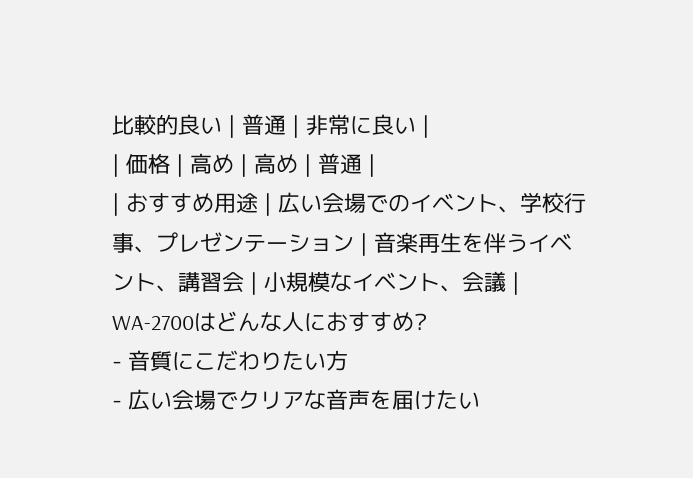比較的良い | 普通 | 非常に良い |
| 価格 | 高め | 高め | 普通 |
| おすすめ用途 | 広い会場でのイベント、学校行事、プレゼンテーション | 音楽再生を伴うイベント、講習会 | 小規模なイベント、会議 |
WA-2700はどんな人におすすめ?
- 音質にこだわりたい方
- 広い会場でクリアな音声を届けたい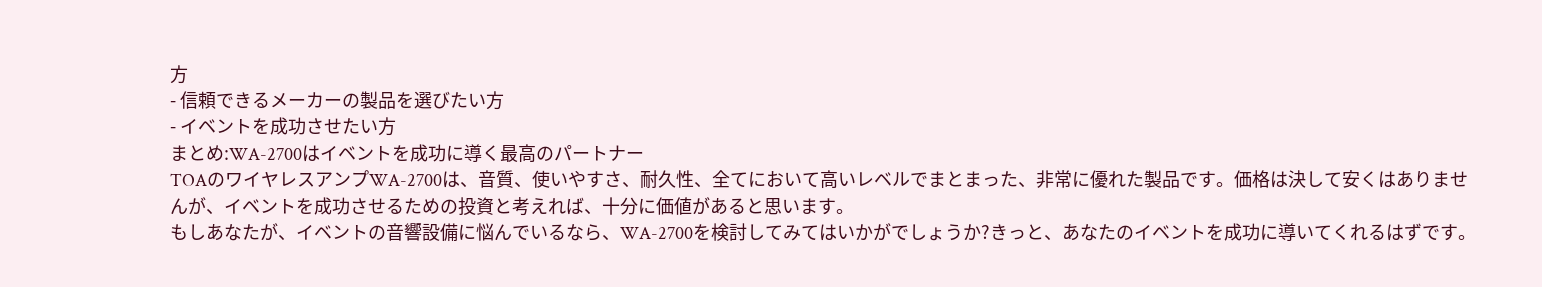方
- 信頼できるメーカーの製品を選びたい方
- イベントを成功させたい方
まとめ:WA-2700はイベントを成功に導く最高のパートナー
TOAのワイヤレスアンプWA-2700は、音質、使いやすさ、耐久性、全てにおいて高いレベルでまとまった、非常に優れた製品です。価格は決して安くはありませんが、イベントを成功させるための投資と考えれば、十分に価値があると思います。
もしあなたが、イベントの音響設備に悩んでいるなら、WA-2700を検討してみてはいかがでしょうか?きっと、あなたのイベントを成功に導いてくれるはずです。